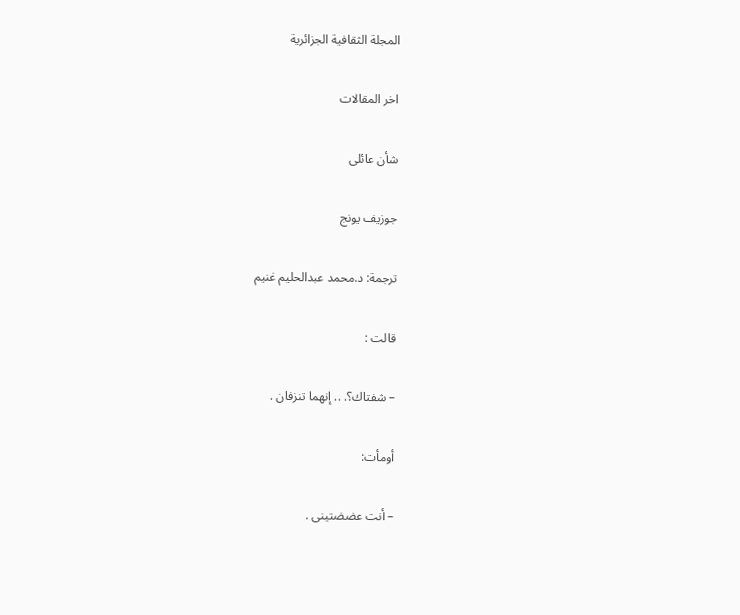المجلة الثقافية الجزائرية

اخر المقالات

شأن عائلى

جوزيف يونج

ترجمة: د.محمد عبدالحليم غنيم

قالت :

– شفتاك؟. .. إنهما تنزفان .

أومأت:

– أنت عضضتينى .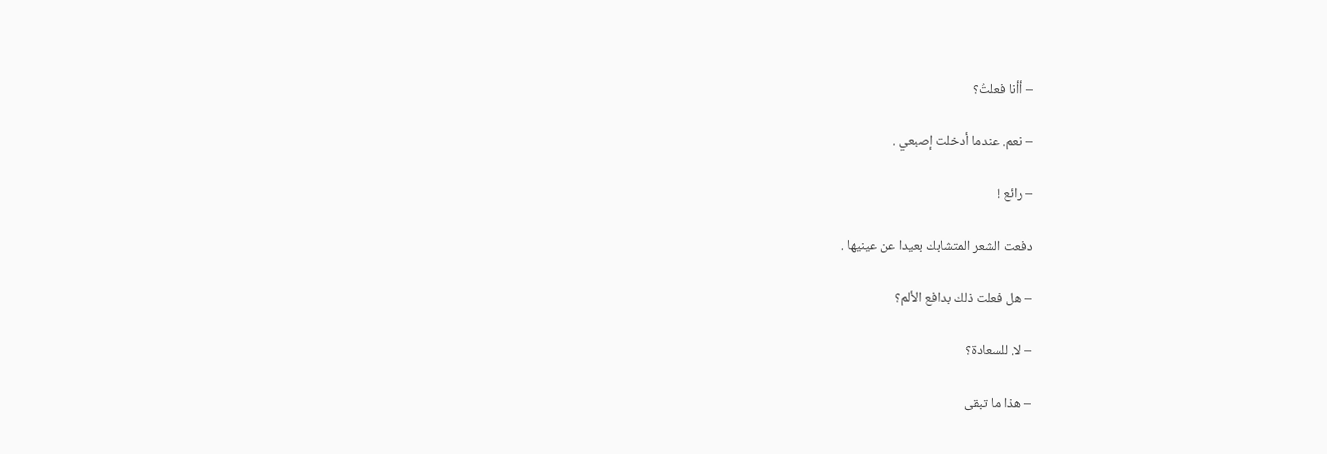– أأنا فعلتُ؟

– نعم. عندما أدخلت إصبعي .

– رائع !

دفعت الشعر المتشابك بعيدا عن عينيها .

– هل فعلت ذلك بدافع الألم؟

– لا. للسعادة؟

– هذا ما تبقى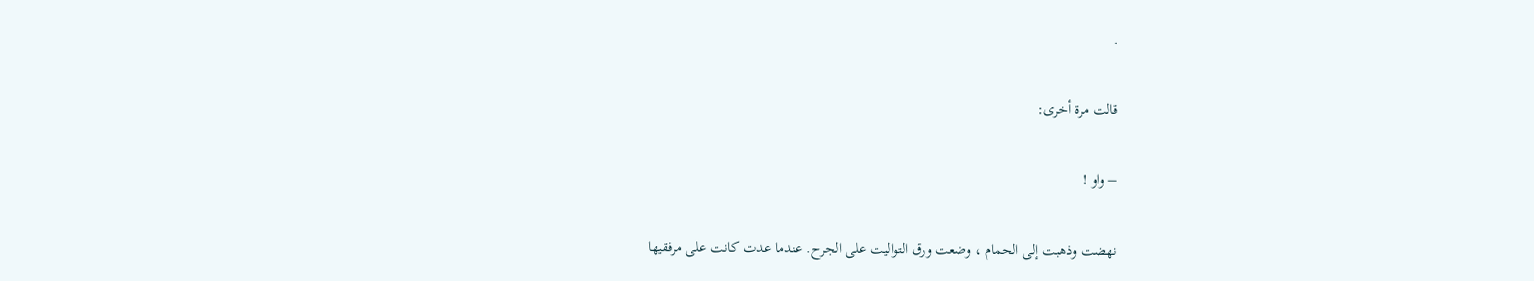.

قالت مرة أخرى:

– واو !

نهضت وذهبت إلى الحمام ، وضعت ورق التواليت على الجرح. عندما عدت كانت على مرفقيها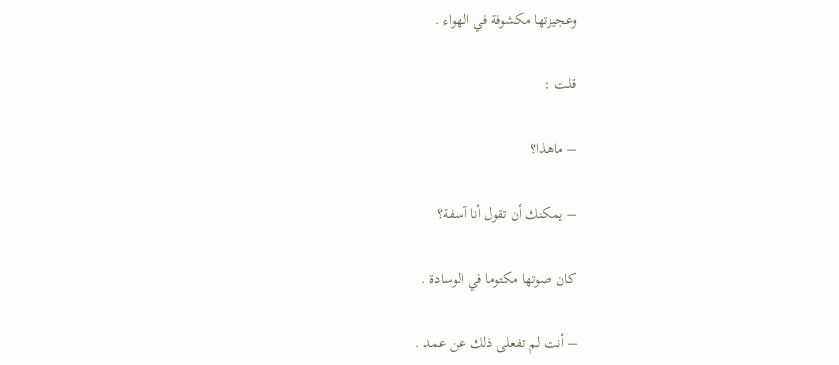وعجيزتها مكشوفة في الهواء .

قلت :

– ماهذا؟

– يمكنك أن تقول أنا آسفة؟

كان صوتها مكتوما في الوسادة .

– أنت لم تفعلى ذلك عن عمد .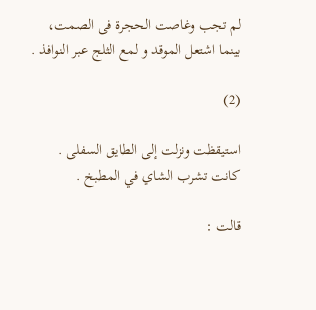لم تجب وغاصت الحجرة فى الصمت، بينما اشتعل الموقد و لمع الثلج عبر النوافذ .

(2)

استيقظت ونزلت إلى الطايق السفلى . كانت تشرب الشاي في المطبخ .

قالت :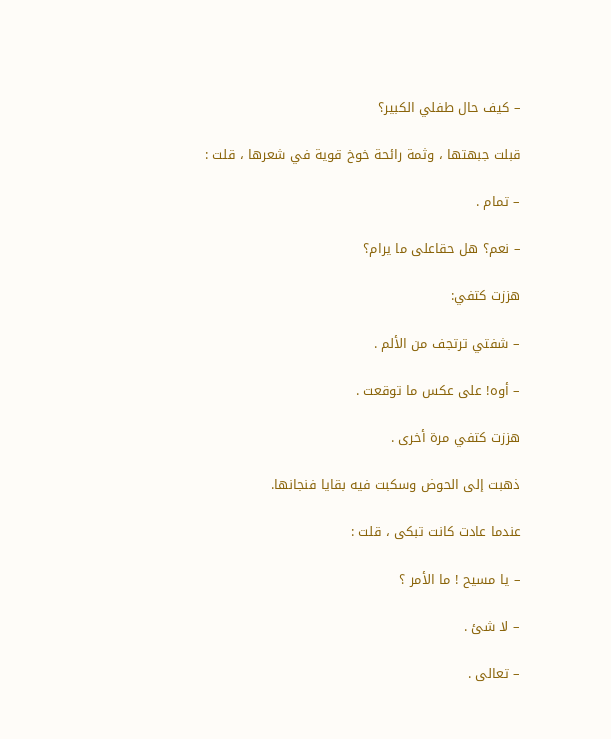– كيف حال طفلي الكبير؟

قبلت جبهتها ، وثمة رائحة خوخ قوية في شعرها ، قلت :

– تمام .

– نعم؟ هل حقاعلى ما يرام؟

هززت كتفي:

– شفتي ترتجف من الألم .

– أوه! على عكس ما توقعت .

هززت كتفي مرة أخرى .

ذهبت إلى الحوض وسكبت فيه بقايا فنجانها.

عندما عادت كانت تبكى ، قلت :

– يا مسيح ! ما الأمر ؟

– لا شئ .

– تعالى .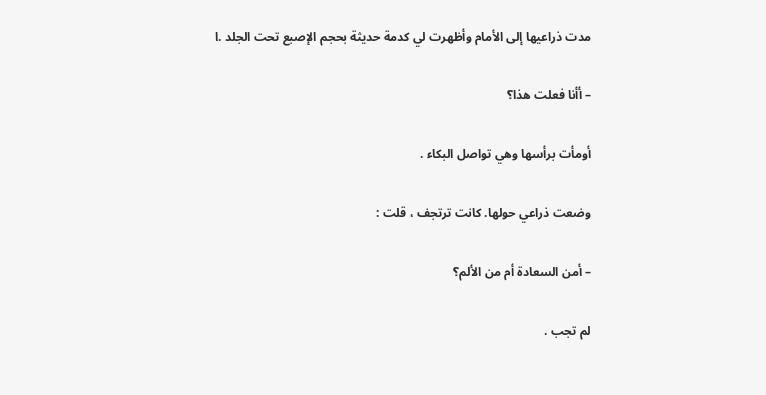مدت ذراعيها إلى الأمام وأظهرت لي كدمة حديثة بحجم الإصبع تحت الجلد .ا

– أأنا فعلت هذا؟

أومأت برأسها وهي تواصل البكاء .

وضعت ذراعي حولها. كانت ترتجف ، قلت :

– أمن السعادة أم من الألم؟

لم تجب .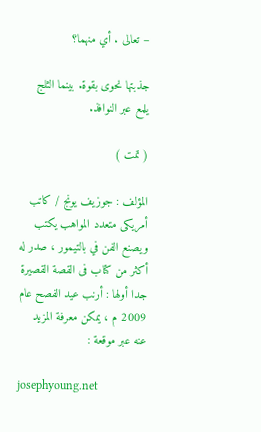– تعالى . أي منهما؟

جذبتها نحوى بقوة. بينما الثلج يلمع عبر النوافذ.

( تمت )

المؤلف : جوزيف يونج / كاتب أمريكى متعدد المواهب يكتب ويصنع الفن في بالتيمور ، صدر له أكثر من كتاب فى القصة القصيرة جدا أولها : أرنب عيد الفصح عام 2009 م ، يمكن معرفة المزيد عنه عبر موقعة :

josephyoung.net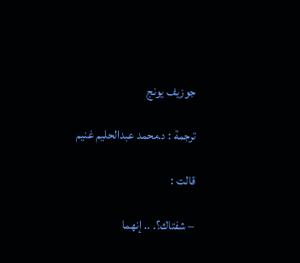جوزيف يونج

ترجمة : د.محمد عبدالحليم غنيم

قالت :

– شفتاك؟. .. إنهما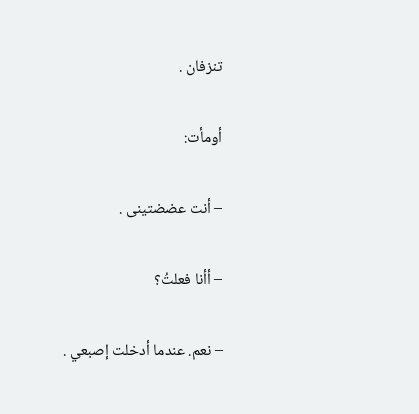تنزفان .

أومأت:

– أنت عضضتينى .

– أأنا فعلتُ؟

– نعم. عندما أدخلت إصبعي .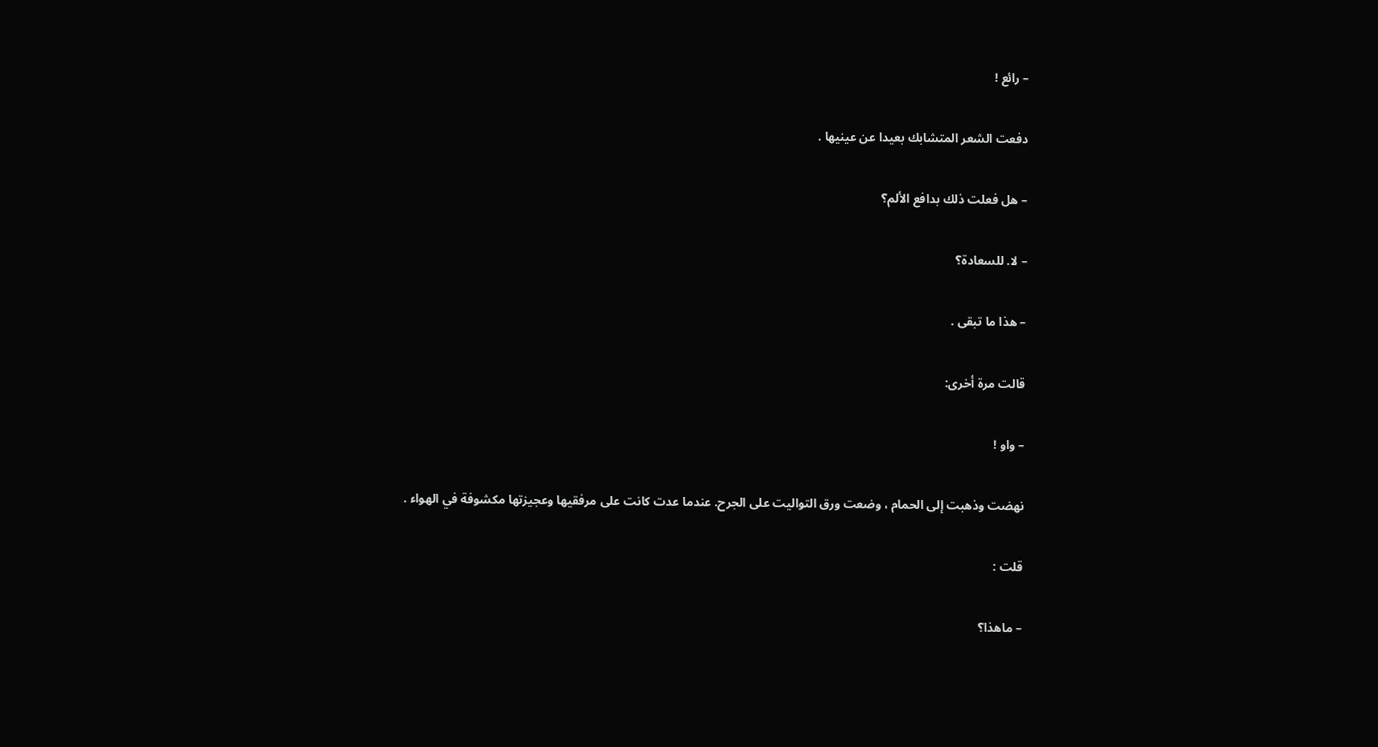– رائع !

دفعت الشعر المتشابك بعيدا عن عينيها .

– هل فعلت ذلك بدافع الألم؟

– لا. للسعادة؟

– هذا ما تبقى .

قالت مرة أخرى:

– واو !

نهضت وذهبت إلى الحمام ، وضعت ورق التواليت على الجرح. عندما عدت كانت على مرفقيها وعجيزتها مكشوفة في الهواء .

قلت :

– ماهذا؟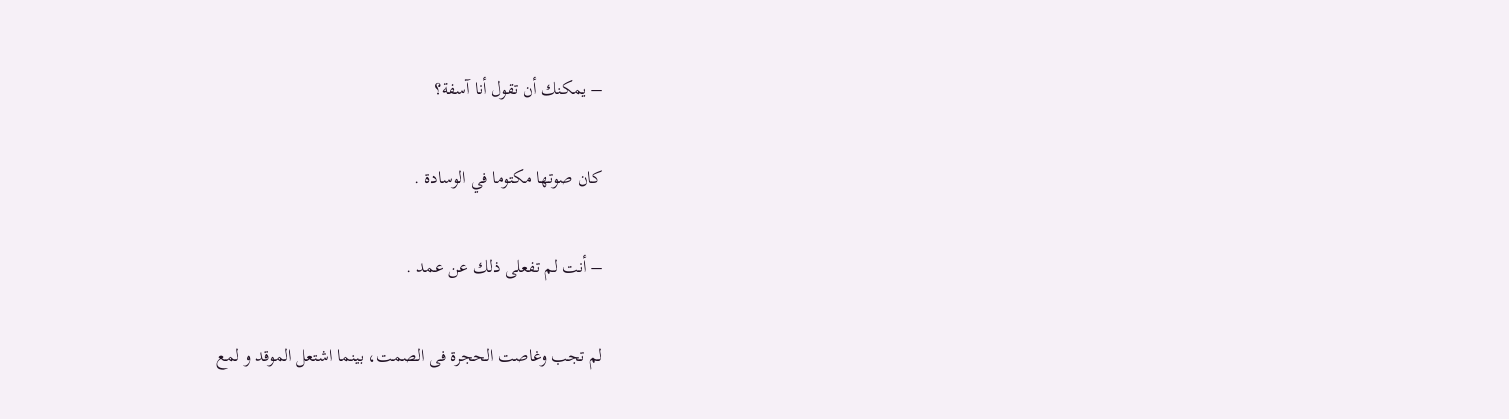– يمكنك أن تقول أنا آسفة؟

كان صوتها مكتوما في الوسادة .

– أنت لم تفعلى ذلك عن عمد .

لم تجب وغاصت الحجرة فى الصمت، بينما اشتعل الموقد و لمع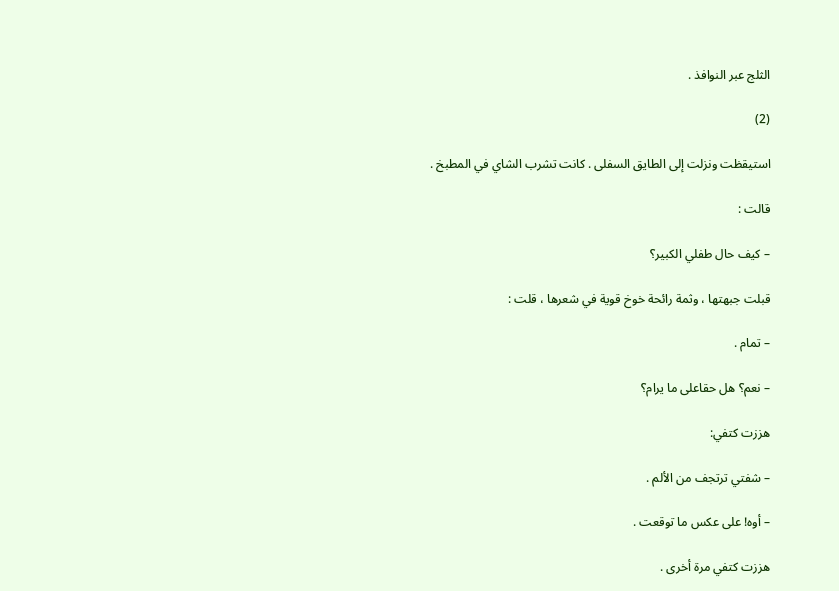الثلج عبر النوافذ .

(2)

استيقظت ونزلت إلى الطايق السفلى . كانت تشرب الشاي في المطبخ .

قالت :

– كيف حال طفلي الكبير؟

قبلت جبهتها ، وثمة رائحة خوخ قوية في شعرها ، قلت :

– تمام .

– نعم؟ هل حقاعلى ما يرام؟

هززت كتفي:

– شفتي ترتجف من الألم .

– أوه! على عكس ما توقعت .

هززت كتفي مرة أخرى .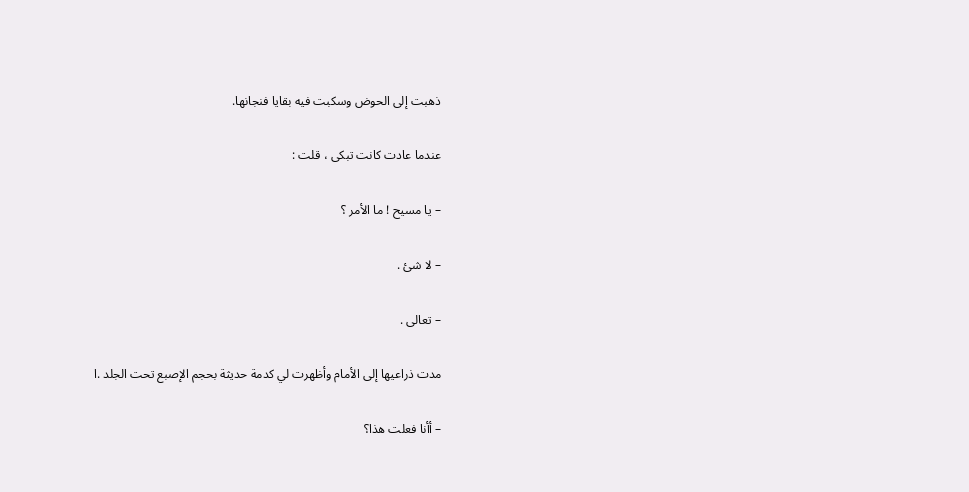ذهبت إلى الحوض وسكبت فيه بقايا فنجانها.

عندما عادت كانت تبكى ، قلت :

– يا مسيح ! ما الأمر ؟

– لا شئ .

– تعالى .

مدت ذراعيها إلى الأمام وأظهرت لي كدمة حديثة بحجم الإصبع تحت الجلد .ا

– أأنا فعلت هذا؟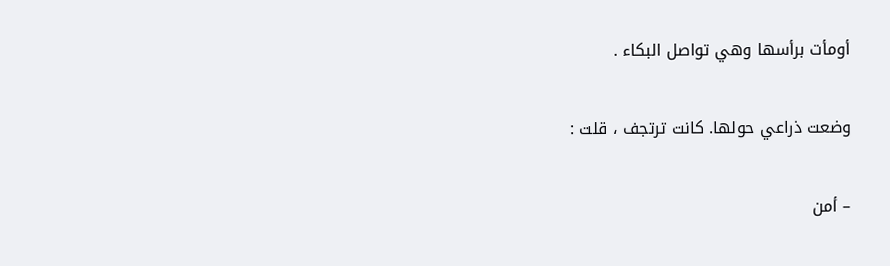أومأت برأسها وهي تواصل البكاء .

وضعت ذراعي حولها. كانت ترتجف ، قلت :

– أمن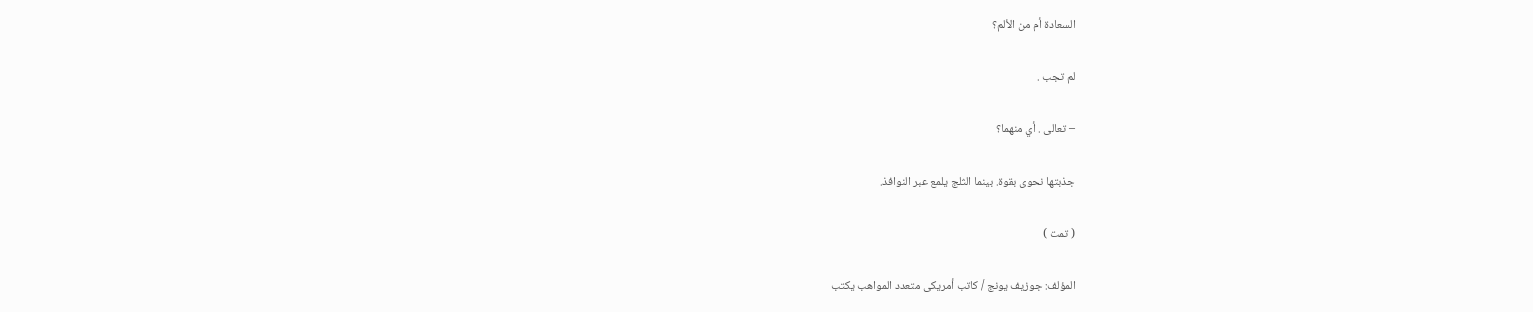السعادة أم من الألم؟

لم تجب .

– تعالى . أي منهما؟

جذبتها نحوى بقوة. بينما الثلج يلمع عبر النوافذ.

( تمت )

المؤلف: جوزيف يونج / كاتب أمريكى متعدد المواهب يكتب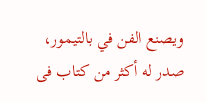ويصنع الفن في بالتيمور، صدر له أكثر من كتاب فى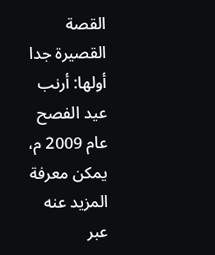القصة القصيرة جدا أولها: أرنب عيد الفصح عام 2009 م، يمكن معرفة المزيد عنه عبر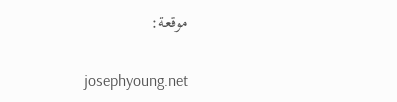موقعة:

josephyoung.net